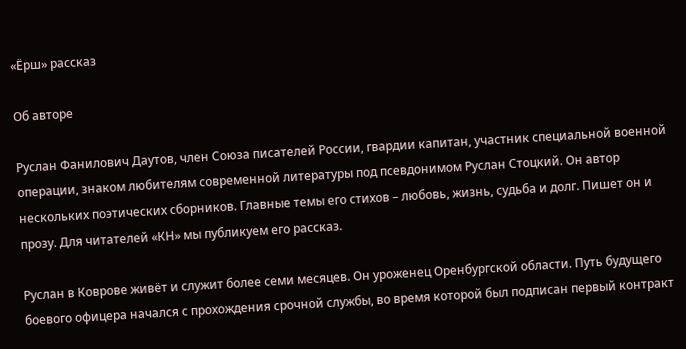«Ёрш» рассказ

Об авторе

Руслан Фанилович Даутов, член Союза писателей России, гвардии капитан, участник специальной военной операции, знаком любителям современной литературы под псевдонимом Руслан Стоцкий. Он автор нескольких поэтических сборников. Главные темы его стихов – любовь, жизнь, судьба и долг. Пишет он и прозу. Для читателей «КН» мы публикуем его рассказ.

Руслан в Коврове живёт и служит более семи месяцев. Он уроженец Оренбургской области. Путь будущего боевого офицера начался с прохождения срочной службы, во время которой был подписан первый контракт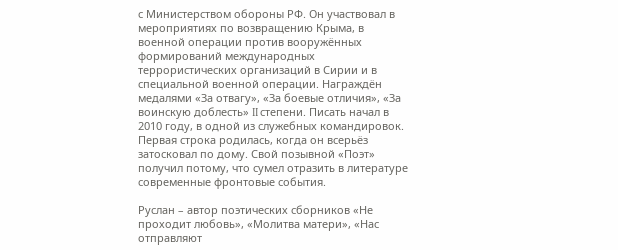с Министерством обороны РФ. Он участвовал в мероприятиях по возвращению Крыма, в военной операции против вооружённых формирований международных террористических организаций в Сирии и в специальной военной операции. Награждён медалями «За отвагу», «За боевые отличия», «За воинскую доблесть» II степени. Писать начал в 2010 году, в одной из служебных командировок. Первая строка родилась, когда он всерьёз затосковал по дому. Свой позывной «Поэт» получил потому, что сумел отразить в литературе современные фронтовые события.

Руслан – автор поэтических сборников «Не проходит любовь», «Молитва матери», «Нас отправляют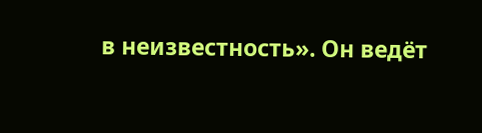в неизвестность». Он ведёт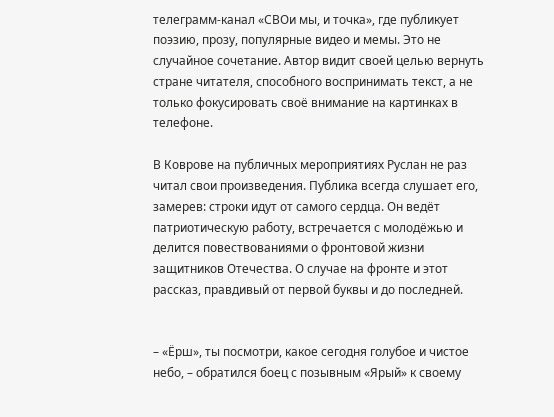телеграмм-канал «СВОи мы, и точка», где публикует поэзию, прозу, популярные видео и мемы. Это не случайное сочетание. Автор видит своей целью вернуть стране читателя, способного воспринимать текст, а не только фокусировать своё внимание на картинках в телефоне.

В Коврове на публичных мероприятиях Руслан не раз читал свои произведения. Публика всегда слушает его, замерев: строки идут от самого сердца. Он ведёт патриотическую работу, встречается с молодёжью и делится повествованиями о фронтовой жизни защитников Отечества. О случае на фронте и этот рассказ, правдивый от первой буквы и до последней.


– «Ёрш», ты посмотри, какое сегодня голубое и чистое небо, – обратился боец с позывным «Ярый» к своему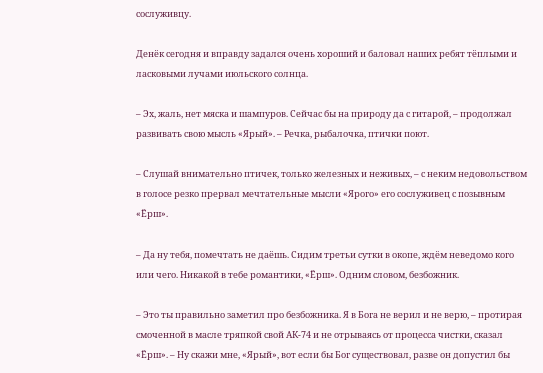сослуживцу.

Денёк сегодня и вправду задался очень хороший и баловал наших ребят тёплыми и ласковыми лучами июльского солнца.

– Эх, жаль, нет мяска и шампуров. Сейчас бы на природу да с гитарой, – продолжал развивать свою мысль «Ярый». – Речка, рыбалочка, птички поют.

– Слушай внимательно птичек, только железных и неживых, – с неким недовольством в голосе резко прервал мечтательные мысли «Ярого» его сослуживец с позывным «Ёрш».

– Да ну тебя, помечтать не даёшь. Сидим третьи сутки в окопе, ждём неведомо кого или чего. Никакой в тебе романтики, «Ёрш». Одним словом, безбожник.

– Это ты правильно заметил про безбожника. Я в Бога не верил и не верю, – протирая смоченной в масле тряпкой свой АК-74 и не отрываясь от процесса чистки, сказал «Ёрш». – Ну скажи мне, «Ярый», вот если бы Бог существовал, разве он допустил бы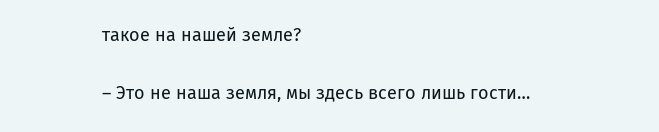такое на нашей земле?

– Это не наша земля, мы здесь всего лишь гости…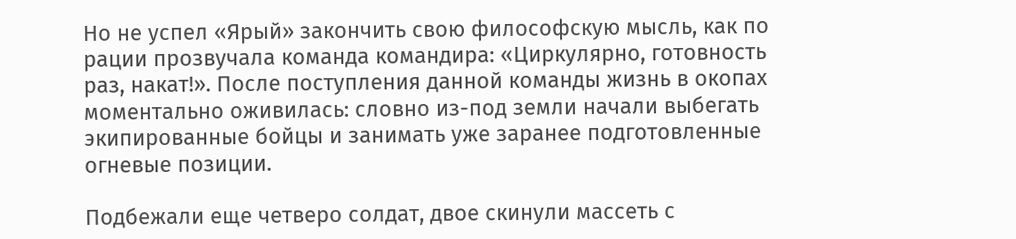Но не успел «Ярый» закончить свою философскую мысль, как по рации прозвучала команда командира: «Циркулярно, готовность раз, накат!». После поступления данной команды жизнь в окопах моментально оживилась: словно из-под земли начали выбегать экипированные бойцы и занимать уже заранее подготовленные огневые позиции.

Подбежали еще четверо солдат, двое скинули массеть с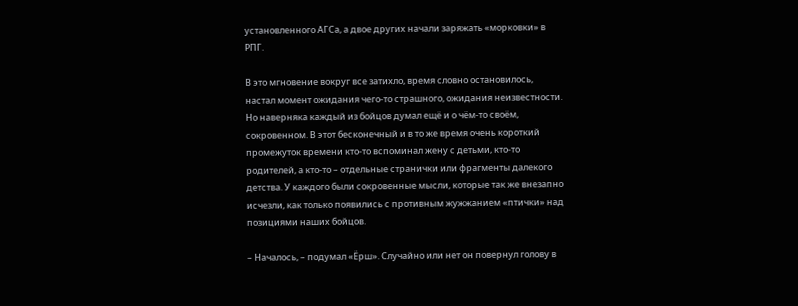установленного АГСа, а двое других начали заряжать «морковки» в РПГ.

В это мгновение вокруг все затихло, время словно остановилось, настал момент ожидания чего-то страшного, ожидания неизвестности. Но наверняка каждый из бойцов думал ещё и о чём-то своём, сокровенном. В этот бесконечный и в то же время очень короткий промежуток времени кто-то вспоминал жену с детьми, кто-то родителей, а кто-то – отдельные странички или фрагменты далекого детства. У каждого были сокровенные мысли, которые так же внезапно исчезли, как только появились с противным жужжанием «птички» над позициями наших бойцов.

– Началось, – подумал «Ёрш». Случайно или нет он повернул голову в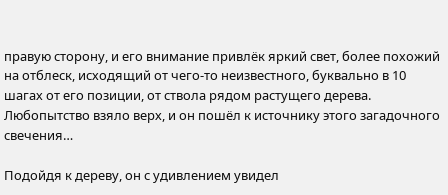правую сторону, и его внимание привлёк яркий свет, более похожий на отблеск, исходящий от чего-то неизвестного, буквально в 10 шагах от его позиции, от ствола рядом растущего дерева. Любопытство взяло верх, и он пошёл к источнику этого загадочного свечения…

Подойдя к дереву, он с удивлением увидел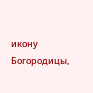икону Богородицы,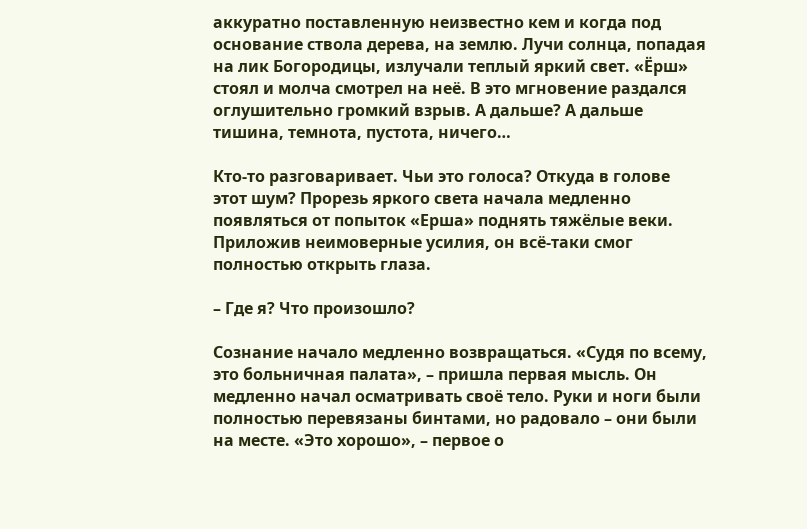аккуратно поставленную неизвестно кем и когда под основание ствола дерева, на землю. Лучи солнца, попадая на лик Богородицы, излучали теплый яркий свет. «Ёрш» стоял и молча смотрел на неё. В это мгновение раздался оглушительно громкий взрыв. А дальше? А дальше тишина, темнота, пустота, ничего…

Кто-то разговаривает. Чьи это голоса? Откуда в голове этот шум? Прорезь яркого света начала медленно появляться от попыток «Ерша» поднять тяжёлые веки. Приложив неимоверные усилия, он всё-таки смог полностью открыть глаза.

– Где я? Что произошло?

Сознание начало медленно возвращаться. «Судя по всему, это больничная палата», – пришла первая мысль. Он медленно начал осматривать своё тело. Руки и ноги были полностью перевязаны бинтами, но радовало – они были на месте. «Это хорошо», – первое о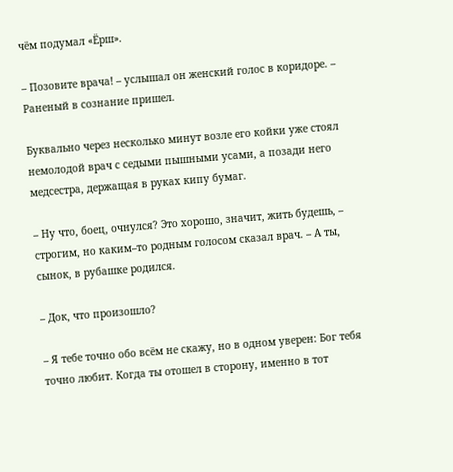чём подумал «Ёрш».

– Позовите врача! – услышал он женский голос в коридоре. – Раненый в сознание пришел.

Буквально через несколько минут возле его койки уже стоял немолодой врач с седыми пышными усами, а позади него медсестра, держащая в руках кипу бумаг.

– Ну что, боец, очнулся? Это хорошо, значит, жить будешь, – строгим, но каким–то родным голосом сказал врач. – А ты, сынок, в рубашке родился.

– Док, что произошло?

– Я тебе точно обо всём не скажу, но в одном уверен: Бог тебя точно любит. Когда ты отошел в сторону, именно в тот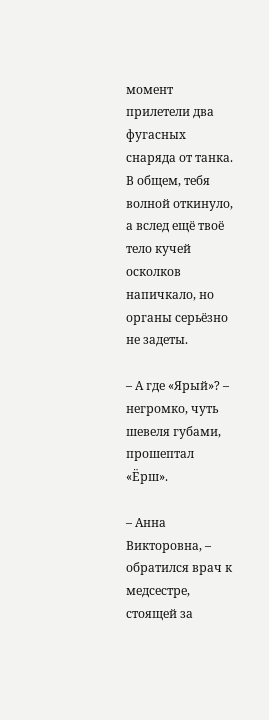момент прилетели два фугасных снаряда от танка. В общем, тебя волной откинуло, а вслед ещё твоё тело кучей осколков напичкало, но органы серьёзно не задеты.

– А где «Ярый»? – негромко, чуть шевеля губами, прошептал «Ёрш».

– Анна Викторовна, – обратился врач к медсестре, стоящей за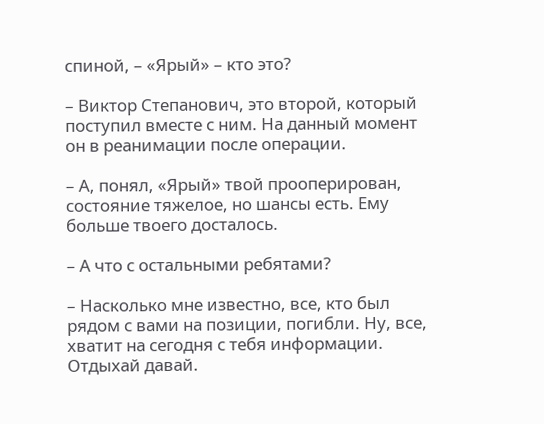спиной, – «Ярый» – кто это?

– Виктор Степанович, это второй, который поступил вместе с ним. На данный момент он в реанимации после операции.

– А, понял, «Ярый» твой прооперирован, состояние тяжелое, но шансы есть. Ему больше твоего досталось.

– А что с остальными ребятами?

– Насколько мне известно, все, кто был рядом с вами на позиции, погибли. Ну, все, хватит на сегодня с тебя информации. Отдыхай давай.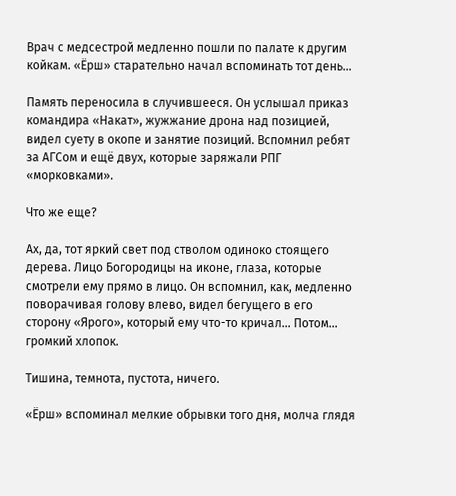Врач с медсестрой медленно пошли по палате к другим койкам. «Ёрш» старательно начал вспоминать тот день…

Память переносила в случившееся. Он услышал приказ командира «Накат», жужжание дрона над позицией, видел суету в окопе и занятие позиций. Вспомнил ребят за АГСом и ещё двух, которые заряжали РПГ «морковками».

Что же еще?

Ах, да, тот яркий свет под стволом одиноко стоящего дерева. Лицо Богородицы на иконе, глаза, которые смотрели ему прямо в лицо. Он вспомнил, как, медленно поворачивая голову влево, видел бегущего в его сторону «Ярого», который ему что-то кричал… Потом… громкий хлопок.

Тишина, темнота, пустота, ничего.

«Ёрш» вспоминал мелкие обрывки того дня, молча глядя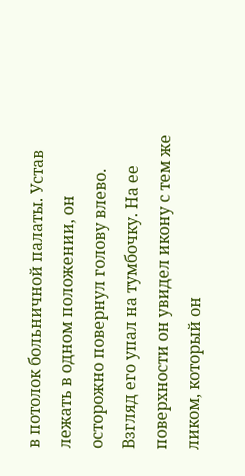в потолок больничной палаты. Устав лежать в одном положении, он осторожно повернул голову влево. Взгляд его упал на тумбочку. На ее поверхности он увидел икону с тем же ликом, который он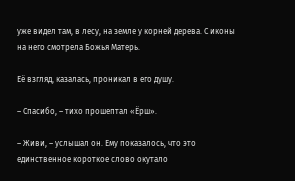уже видел там, в лесу, на земле у корней дерева. С иконы на него смотрела Божья Матерь.

Её взгляд, казалась, проникал в его душу.

– Спасибо, – тихо прошептал «Ёрш».

– Живи, – услышал он. Ему показалось, что это единственное короткое слово окутало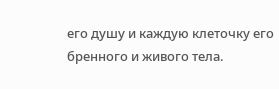его душу и каждую клеточку его бренного и живого тела.